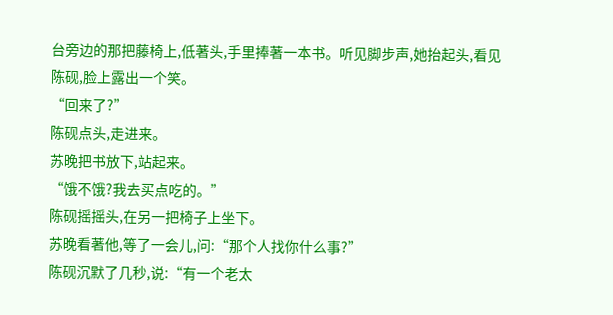台旁边的那把藤椅上,低著头,手里捧著一本书。听见脚步声,她抬起头,看见陈砚,脸上露出一个笑。
“回来了?”
陈砚点头,走进来。
苏晚把书放下,站起来。
“饿不饿?我去买点吃的。”
陈砚摇摇头,在另一把椅子上坐下。
苏晚看著他,等了一会儿,问:“那个人找你什么事?”
陈砚沉默了几秒,说:“有一个老太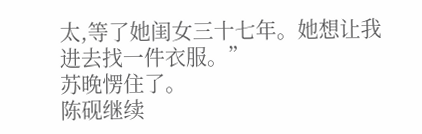太,等了她闺女三十七年。她想让我进去找一件衣服。”
苏晚愣住了。
陈砚继续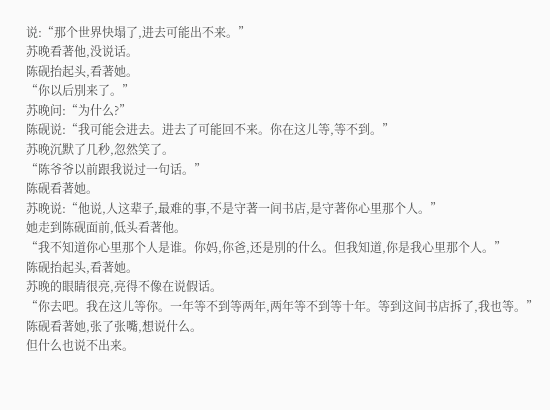说:“那个世界快塌了,进去可能出不来。”
苏晚看著他,没说话。
陈砚抬起头,看著她。
“你以后別来了。”
苏晚问:“为什么?”
陈砚说:“我可能会进去。进去了可能回不来。你在这儿等,等不到。”
苏晚沉默了几秒,忽然笑了。
“陈爷爷以前跟我说过一句话。”
陈砚看著她。
苏晚说:“他说,人这辈子,最难的事,不是守著一间书店,是守著你心里那个人。”
她走到陈砚面前,低头看著他。
“我不知道你心里那个人是谁。你妈,你爸,还是別的什么。但我知道,你是我心里那个人。”
陈砚抬起头,看著她。
苏晚的眼睛很亮,亮得不像在说假话。
“你去吧。我在这儿等你。一年等不到等两年,两年等不到等十年。等到这间书店拆了,我也等。”
陈砚看著她,张了张嘴,想说什么。
但什么也说不出来。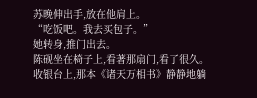苏晚伸出手,放在他肩上。
“吃饭吧。我去买包子。”
她转身,推门出去。
陈砚坐在椅子上,看著那扇门,看了很久。
收银台上,那本《诸天万相书》静静地躺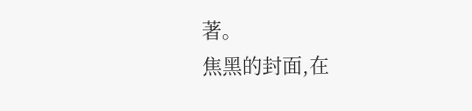著。
焦黑的封面,在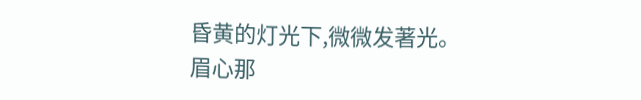昏黄的灯光下,微微发著光。
眉心那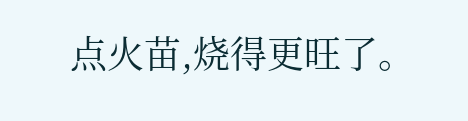点火苗,烧得更旺了。